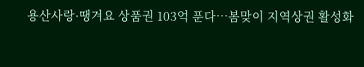용산사랑·땡겨요 상품권 103억 푼다…봄맞이 지역상권 활성화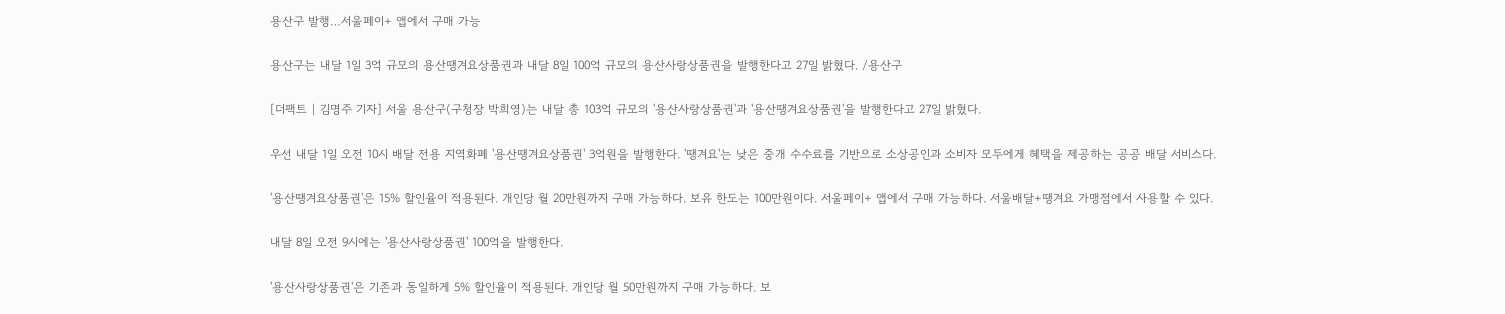용산구 발행…서울페이+ 앱에서 구매 가능

용산구는 내달 1일 3억 규모의 용산땡겨요상품권과 내달 8일 100억 규모의 용산사랑상품권을 발행한다고 27일 밝혔다. /용산구

[더팩트 | 김명주 기자] 서울 용산구(구청장 박희영)는 내달 총 103억 규모의 '용산사랑상품권'과 '용산땡겨요상품권'을 발행한다고 27일 밝혔다.

우선 내달 1일 오전 10시 배달 전용 지역화폐 '용산땡겨요상품권' 3억원을 발행한다. '땡겨요'는 낮은 중개 수수료를 기반으로 소상공인과 소비자 모두에게 혜택을 제공하는 공공 배달 서비스다.

'용산땡겨요상품권'은 15% 할인율이 적용된다. 개인당 월 20만원까지 구매 가능하다. 보유 한도는 100만원이다. 서울페이+ 앱에서 구매 가능하다. 서울배달+땡겨요 가맹점에서 사용할 수 있다.

내달 8일 오전 9시에는 '용산사랑상품권' 100억을 발행한다.

'용산사랑상품권'은 기존과 동일하게 5% 할인율이 적용된다. 개인당 월 50만원까지 구매 가능하다. 보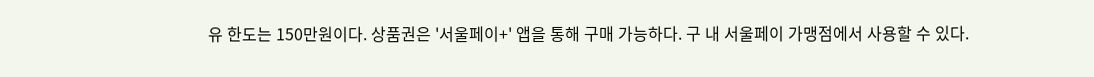유 한도는 150만원이다. 상품권은 '서울페이+' 앱을 통해 구매 가능하다. 구 내 서울페이 가맹점에서 사용할 수 있다.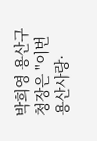박희영 용산구청장은 "이번 용산사랑·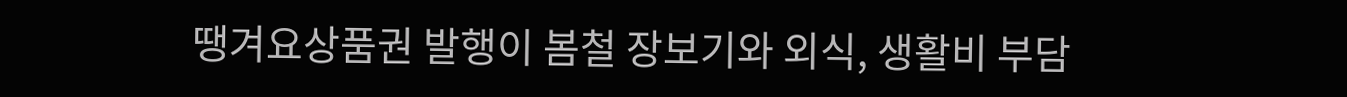땡겨요상품권 발행이 봄철 장보기와 외식, 생활비 부담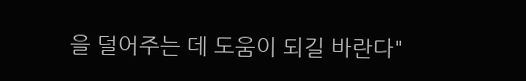을 덜어주는 데 도움이 되길 바란다"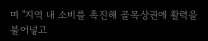며 "지역 내 소비를 촉진해 골목상권에 활력을 불어넣고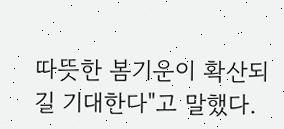따뜻한 봄기운이 확산되길 기대한다"고 말했다.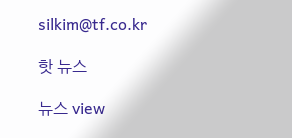silkim@tf.co.kr

핫 뉴스

뉴스 view